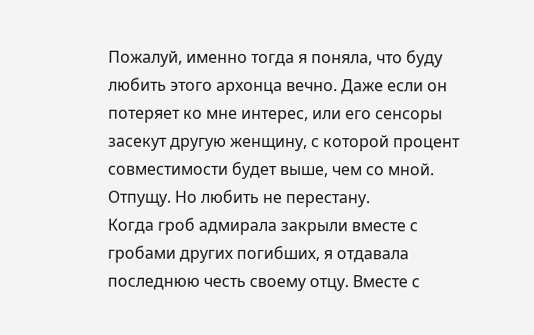Пожалуй, именно тогда я поняла, что буду любить этого архонца вечно. Даже если он потеряет ко мне интерес, или его сенсоры засекут другую женщину, с которой процент совместимости будет выше, чем со мной. Отпущу. Но любить не перестану.
Когда гроб адмирала закрыли вместе с гробами других погибших, я отдавала последнюю честь своему отцу. Вместе с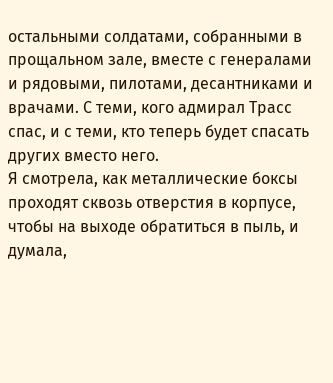остальными солдатами, собранными в прощальном зале, вместе с генералами и рядовыми, пилотами, десантниками и врачами. С теми, кого адмирал Трасс спас, и с теми, кто теперь будет спасать других вместо него.
Я смотрела, как металлические боксы проходят сквозь отверстия в корпусе, чтобы на выходе обратиться в пыль, и думала,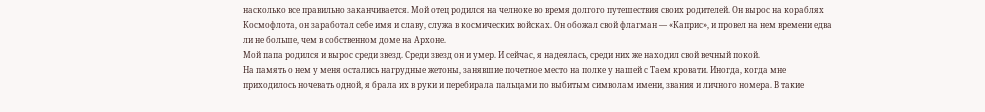насколько все правильно заканчивается. Мой отец родился на челноке во время долгого путешествия своих родителей. Он вырос на кораблях Космофлота, он заработал себе имя и славу, служа в космических войсках. Он обожал свой флагман — «Каприс», и провел на нем времени едва ли не больше, чем в собственном доме на Архоне.
Мой папа родился и вырос среди звезд. Среди звезд он и умер. И сейчас, я надеялась, среди них же находил свой вечный покой.
На память о нем у меня остались нагрудные жетоны, занявшие почетное место на полке у нашей с Таем кровати. Иногда, когда мне приходилось ночевать одной, я брала их в руки и перебирала пальцами по выбитым символам имени, звания и личного номера. В такие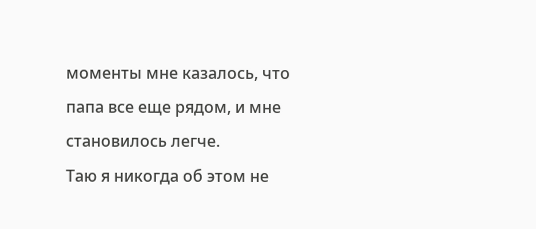моменты мне казалось, что папа все еще рядом, и мне становилось легче.
Таю я никогда об этом не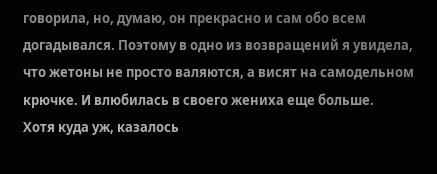говорила, но, думаю, он прекрасно и сам обо всем догадывался. Поэтому в одно из возвращений я увидела, что жетоны не просто валяются, а висят на самодельном крючке. И влюбилась в своего жениха еще больше.
Хотя куда уж, казалось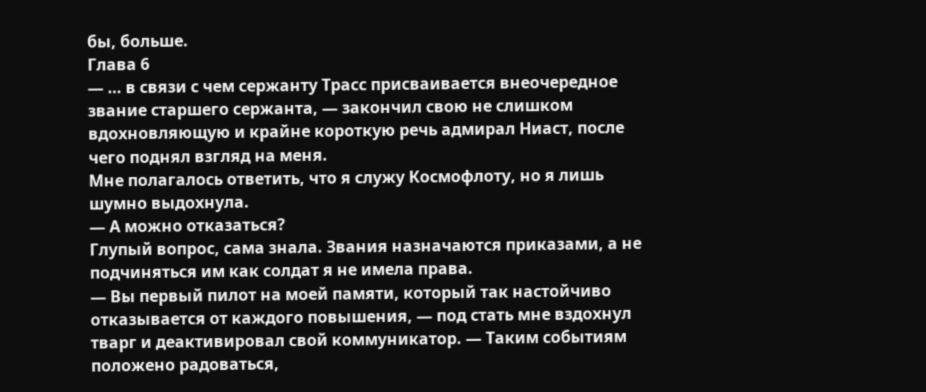бы, больше.
Глава 6
— … в связи с чем сержанту Трасс присваивается внеочередное звание старшего сержанта, — закончил свою не слишком вдохновляющую и крайне короткую речь адмирал Ниаст, после чего поднял взгляд на меня.
Мне полагалось ответить, что я служу Космофлоту, но я лишь шумно выдохнула.
— А можно отказаться?
Глупый вопрос, сама знала. Звания назначаются приказами, а не подчиняться им как солдат я не имела права.
— Вы первый пилот на моей памяти, который так настойчиво отказывается от каждого повышения, — под стать мне вздохнул тварг и деактивировал свой коммуникатор. — Таким событиям положено радоваться,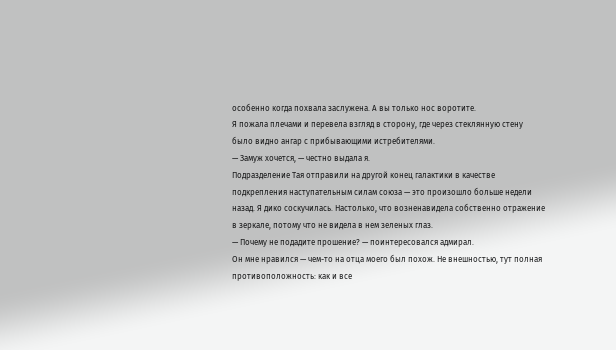особенно когда похвала заслужена. А вы только нос воротите.
Я пожала плечами и перевела взгляд в сторону, где через стеклянную стену было видно ангар с прибывающими истребителями.
— Замуж хочется, — честно выдала я.
Подразделение Тая отправили на другой конец галактики в качестве подкрепления наступательным силам союза — это произошло больше недели назад. Я дико соскучилась. Настолько, что возненавидела собственно отражение в зеркале, потому что не видела в нем зеленых глаз.
— Почему не подадите прошение? — поинтересовался адмирал.
Он мне нравился — чем-то на отца моего был похож. Не внешностью, тут полная противоположность: как и все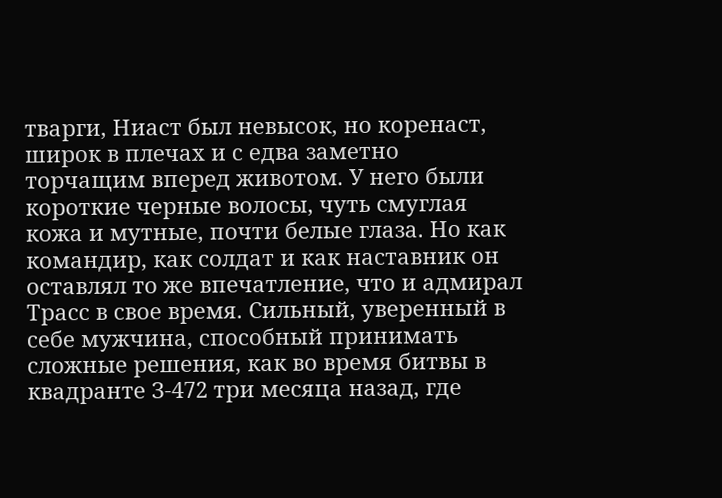тварги, Ниаст был невысок, но коренаст, широк в плечах и с едва заметно торчащим вперед животом. У него были короткие черные волосы, чуть смуглая кожа и мутные, почти белые глаза. Но как командир, как солдат и как наставник он оставлял то же впечатление, что и адмирал Трасс в свое время. Сильный, уверенный в себе мужчина, способный принимать сложные решения, как во время битвы в квадранте З-472 три месяца назад, где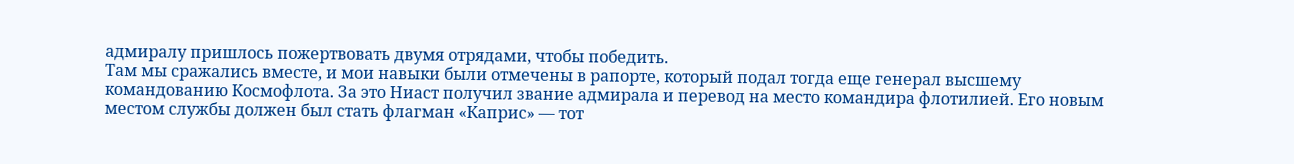адмиралу пришлось пожертвовать двумя отрядами, чтобы победить.
Там мы сражались вместе, и мои навыки были отмечены в рапорте, который подал тогда еще генерал высшему командованию Космофлота. За это Ниаст получил звание адмирала и перевод на место командира флотилией. Его новым местом службы должен был стать флагман «Каприс» — тот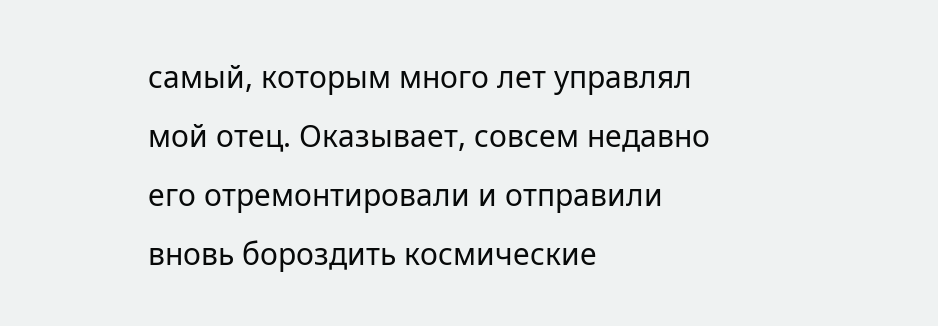самый, которым много лет управлял мой отец. Оказывает, совсем недавно его отремонтировали и отправили вновь бороздить космические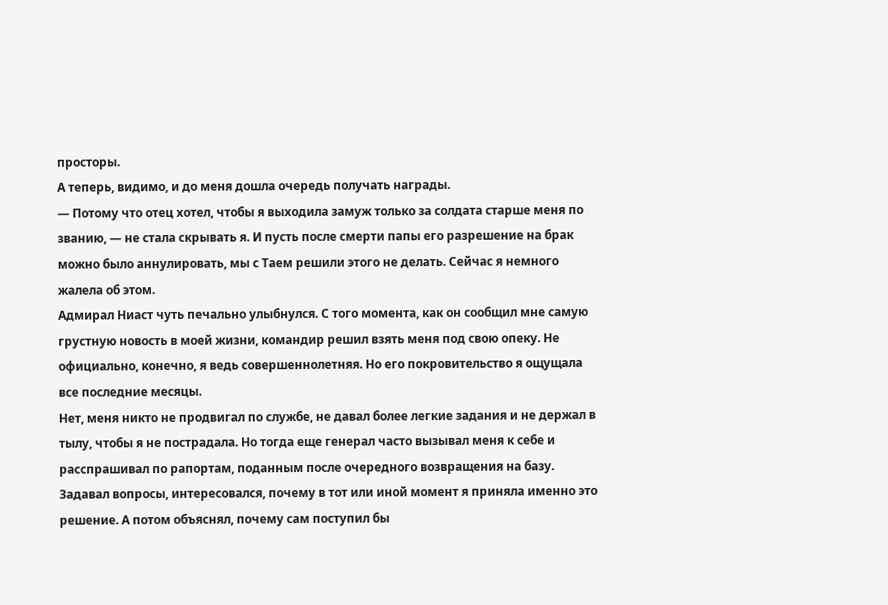просторы.
А теперь, видимо, и до меня дошла очередь получать награды.
— Потому что отец хотел, чтобы я выходила замуж только за солдата старше меня по званию, — не стала скрывать я. И пусть после смерти папы его разрешение на брак можно было аннулировать, мы с Таем решили этого не делать. Сейчас я немного жалела об этом.
Адмирал Ниаст чуть печально улыбнулся. С того момента, как он сообщил мне самую грустную новость в моей жизни, командир решил взять меня под свою опеку. Не официально, конечно, я ведь совершеннолетняя. Но его покровительство я ощущала все последние месяцы.
Нет, меня никто не продвигал по службе, не давал более легкие задания и не держал в тылу, чтобы я не пострадала. Но тогда еще генерал часто вызывал меня к себе и расспрашивал по рапортам, поданным после очередного возвращения на базу. Задавал вопросы, интересовался, почему в тот или иной момент я приняла именно это решение. А потом объяснял, почему сам поступил бы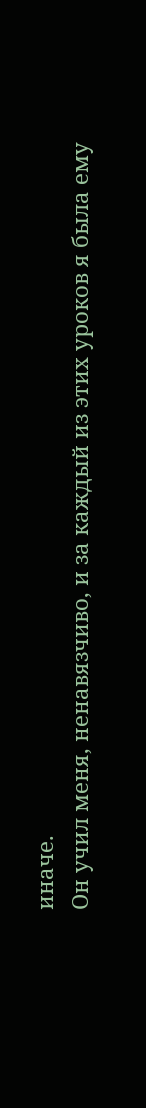иначе.
Он учил меня, ненавязчиво, и за каждый из этих уроков я была ему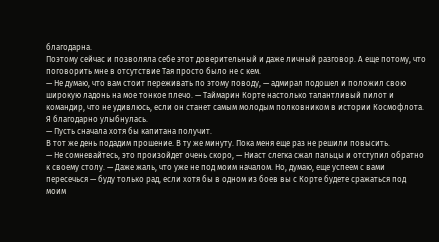благодарна.
Поэтому сейчас и позволяла себе этот доверительный и даже личный разговор. А еще потому, что поговорить мне в отсутствие Тая просто было не с кем.
— Не думаю, что вам стоит переживать по этому поводу, — адмирал подошел и положил свою широкую ладонь на мое тонкое плечо. — Таймарин Корте настолько талантливый пилот и командир, что не удивлюсь, если он станет самым молодым полковником в истории Космофлота.
Я благодарно улыбнулась.
— Пусть сначала хотя бы капитана получит.
В тот же день подадим прошение. В ту же минуту. Пока меня еще раз не решили повысить.
— Не сомневайтесь, это произойдет очень скоро, — Ниаст слегка сжал пальцы и отступил обратно к своему столу. — Даже жаль, что уже не под моим началом. Но, думаю, еще успеем с вами пересечься — буду только рад, если хотя бы в одном из боев вы с Корте будете сражаться под моим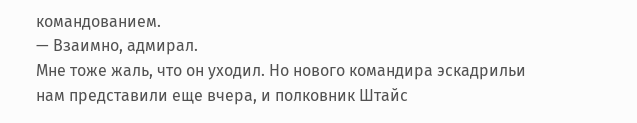командованием.
— Взаимно, адмирал.
Мне тоже жаль, что он уходил. Но нового командира эскадрильи нам представили еще вчера, и полковник Штайс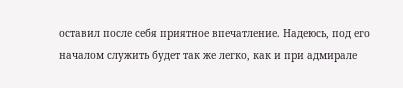оставил после себя приятное впечатление. Надеюсь, под его началом служить будет так же легко, как и при адмирале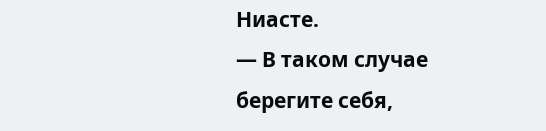Ниасте.
— В таком случае берегите себя,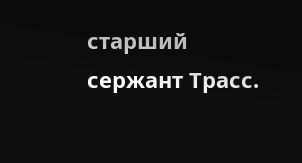старший сержант Трасс.